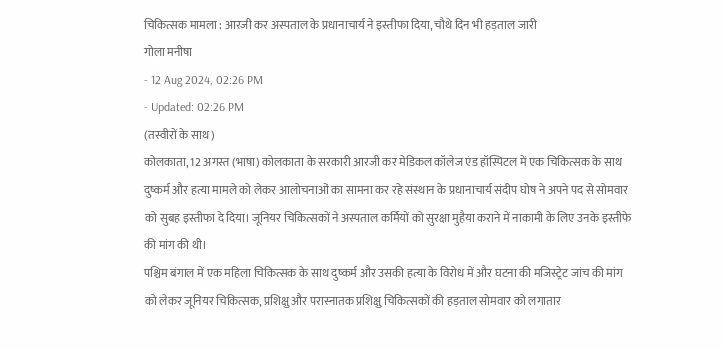चिकित्सक मामला : आरजी कर अस्पताल के प्रधानाचार्य ने इस्तीफा दिया, चौथे दिन भी हड़ताल जारी
गोला मनीषा
- 12 Aug 2024, 02:26 PM
- Updated: 02:26 PM
(तस्वीरों के साथ)
कोलकाता, 12 अगस्त (भाषा) कोलकाता के सरकारी आरजी कर मेडिकल कॉलेज एंड हॉस्पिटल में एक चिकित्सक के साथ दुष्कर्म और हत्या मामले को लेकर आलोचनाओं का सामना कर रहे संस्थान के प्रधानाचार्य संदीप घोष ने अपने पद से सोमवार को सुबह इस्तीफा दे दिया। जूनियर चिकित्सकों ने अस्पताल कर्मियों को सुरक्षा मुहैया कराने में नाकामी के लिए उनके इस्तीफे की मांग की थी।
पश्चिम बंगाल में एक महिला चिकित्सक के साथ दुष्कर्म और उसकी हत्या के विरोध में और घटना की मजिस्ट्रेट जांच की मांग को लेकर जूनियर चिकित्सक, प्रशिक्षु और परास्नातक प्रशिक्षु चिकित्सकों की हड़ताल सोमवार को लगातार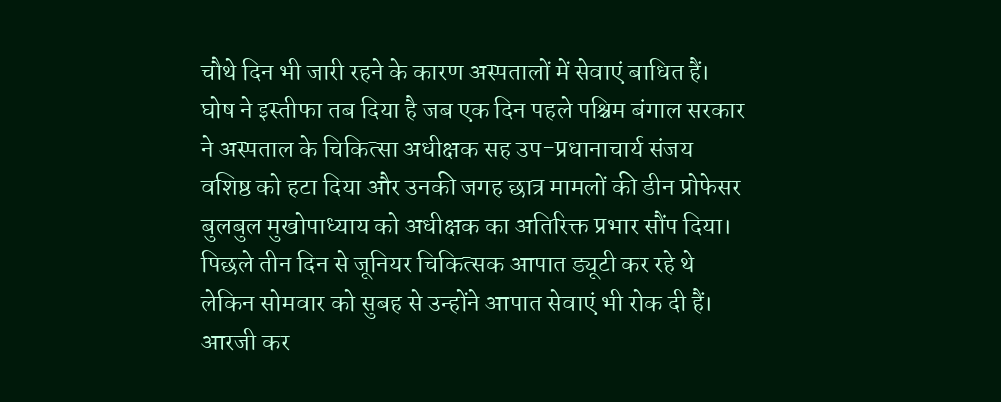चौथे दिन भी जारी रहने के कारण अस्पतालों में सेवाएं बाधित हैं।
घोष ने इस्तीफा तब दिया है जब एक दिन पहले पश्चिम बंगाल सरकार ने अस्पताल के चिकित्सा अधीक्षक सह उप-प्रधानाचार्य संजय वशिष्ठ को हटा दिया और उनकी जगह छात्र मामलों की डीन प्रोफेसर बुलबुल मुखोपाध्याय को अधीक्षक का अतिरिक्त प्रभार सौंप दिया।
पिछले तीन दिन से जूनियर चिकित्सक आपात ड्यूटी कर रहे थे लेकिन सोमवार को सुबह से उन्होंने आपात सेवाएं भी रोक दी हैं।
आरजी कर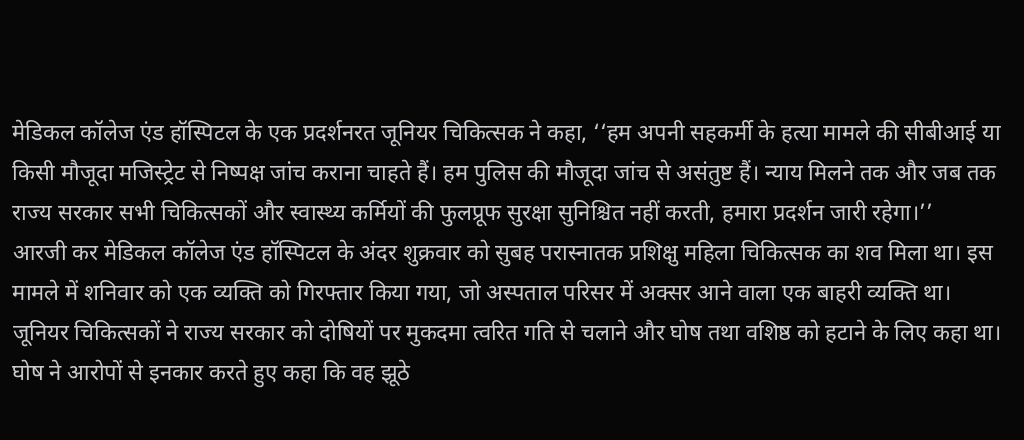मेडिकल कॉलेज एंड हॉस्पिटल के एक प्रदर्शनरत जूनियर चिकित्सक ने कहा, ‘‘हम अपनी सहकर्मी के हत्या मामले की सीबीआई या किसी मौजूदा मजिस्ट्रेट से निष्पक्ष जांच कराना चाहते हैं। हम पुलिस की मौजूदा जांच से असंतुष्ट हैं। न्याय मिलने तक और जब तक राज्य सरकार सभी चिकित्सकों और स्वास्थ्य कर्मियों की फुलप्रूफ सुरक्षा सुनिश्चित नहीं करती, हमारा प्रदर्शन जारी रहेगा।’’
आरजी कर मेडिकल कॉलेज एंड हॉस्पिटल के अंदर शुक्रवार को सुबह परास्नातक प्रशिक्षु महिला चिकित्सक का शव मिला था। इस मामले में शनिवार को एक व्यक्ति को गिरफ्तार किया गया, जो अस्पताल परिसर में अक्सर आने वाला एक बाहरी व्यक्ति था।
जूनियर चिकित्सकों ने राज्य सरकार को दोषियों पर मुकदमा त्वरित गति से चलाने और घोष तथा वशिष्ठ को हटाने के लिए कहा था।
घोष ने आरोपों से इनकार करते हुए कहा कि वह झूठे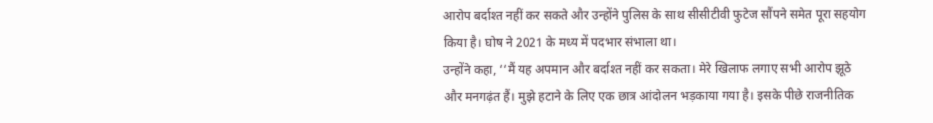आरोप बर्दाश्त नहीं कर सकते और उन्होंने पुलिस के साथ सीसीटीवी फुटेज सौंपने समेत पूरा सहयोग किया है। घोष ने 2021 के मध्य में पदभार संभाला था।
उन्होंने कहा, ‘‘मैं यह अपमान और बर्दाश्त नहीं कर सकता। मेरे खिलाफ लगाए सभी आरोप झूठे और मनगढ़ंत हैं। मुझे हटाने के लिए एक छात्र आंदोलन भड़काया गया है। इसके पीछे राजनीतिक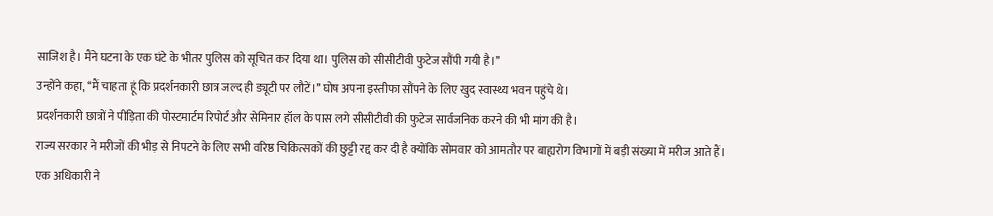साजिश है। मैंने घटना के एक घंटे के भीतर पुलिस को सूचित कर दिया था। पुलिस को सीसीटीवी फुटेज सौंपी गयी है।’’
उन्होंने कहा, ‘‘मैं चाहता हूं कि प्रदर्शनकारी छात्र जल्द ही ड्यूटी पर लौटें।’’ घोष अपना इस्तीफा सौंपने के लिए खुद स्वास्थ्य भवन पहुंचे थे।
प्रदर्शनकारी छात्रों ने पीड़िता की पोस्टमार्टम रिपोर्ट और सेमिनार हॉल के पास लगे सीसीटीवी की फुटेज सार्वजनिक करने की भी मांग की है।
राज्य सरकार ने मरीजों की भीड़ से निपटने के लिए सभी वरिष्ठ चिकित्सकों की छुट्टी रद्द कर दी है क्योंकि सोमवार को आमतौर पर बाह्यरोग विभागों में बड़ी संख्या में मरीज आते हैं।
एक अधिकारी ने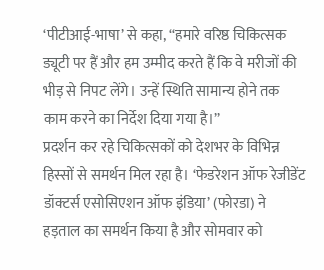‘पीटीआई-भाषा’ से कहा, ‘‘हमारे वरिष्ठ चिकित्सक ड्यूटी पर हैं और हम उम्मीद करते हैं कि वे मरीजों की भीड़ से निपट लेंगे। उन्हें स्थिति सामान्य होने तक काम करने का निर्देश दिया गया है।’’
प्रदर्शन कर रहे चिकित्सकों को देशभर के विभिन्न हिस्सों से समर्थन मिल रहा है। ‘फेडरेशन ऑफ रेजीडेंट डॉक्टर्स एसोसिएशन ऑफ इंडिया’ (फोरडा) ने हड़ताल का समर्थन किया है और सोमवार को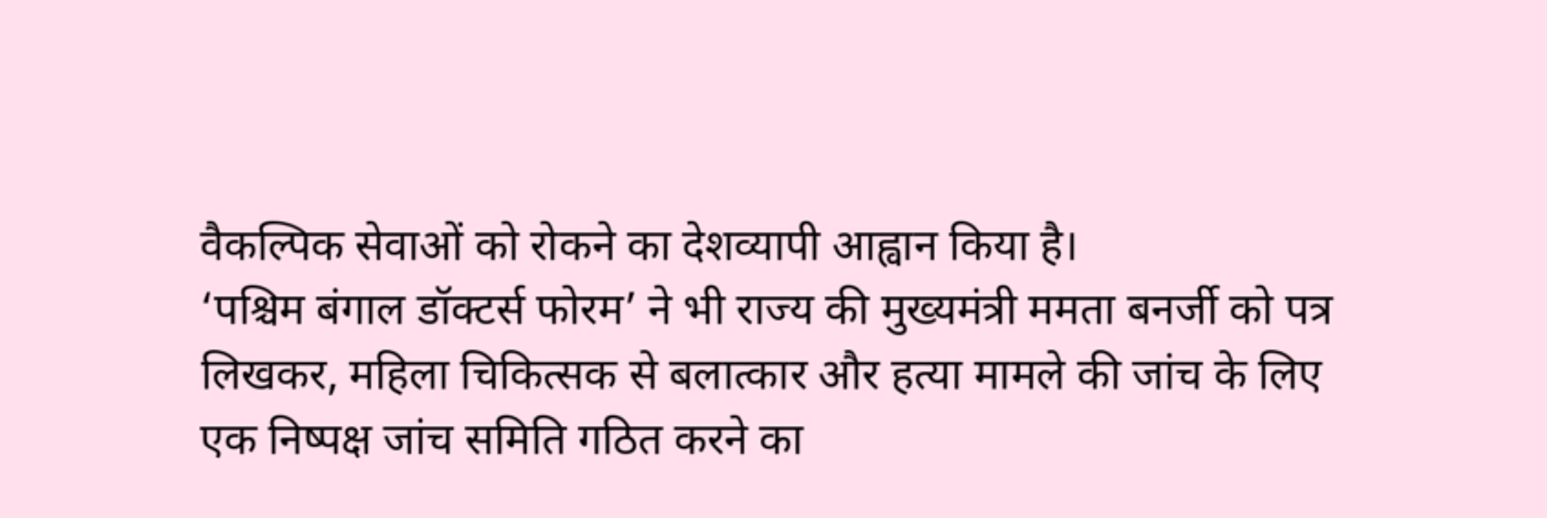वैकल्पिक सेवाओं को रोकने का देशव्यापी आह्वान किया है।
‘पश्चिम बंगाल डॉक्टर्स फोरम’ ने भी राज्य की मुख्यमंत्री ममता बनर्जी को पत्र लिखकर, महिला चिकित्सक से बलात्कार और हत्या मामले की जांच के लिए एक निष्पक्ष जांच समिति गठित करने का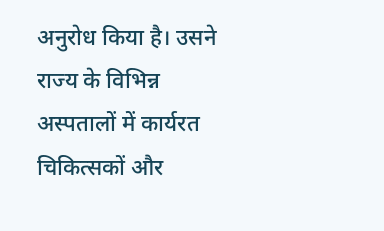अनुरोध किया है। उसने राज्य के विभिन्न अस्पतालों में कार्यरत चिकित्सकों और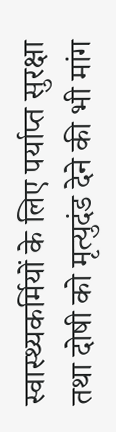स्वास्थ्यकर्मियों के लिए पर्याप्त सुरक्षा तथा दोषी को मृत्युदंड देने की भी मांग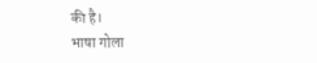की है।
भाषा गोला